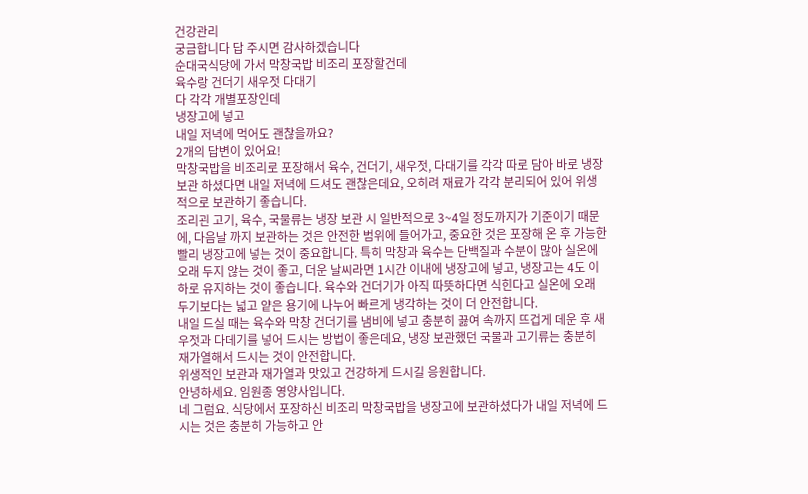건강관리
궁금합니다 답 주시면 감사하겠습니다
순대국식당에 가서 막창국밥 비조리 포장할건데
육수랑 건더기 새우젓 다대기
다 각각 개별포장인데
냉장고에 넣고
내일 저녁에 먹어도 괜찮을까요?
2개의 답변이 있어요!
막창국밥을 비조리로 포장해서 육수, 건더기, 새우젓, 다대기를 각각 따로 담아 바로 냉장보관 하셨다면 내일 저녁에 드셔도 괜찮은데요, 오히려 재료가 각각 분리되어 있어 위생적으로 보관하기 좋습니다.
조리괸 고기, 육수, 국물류는 냉장 보관 시 일반적으로 3~4일 정도까지가 기준이기 때문에, 다음날 까지 보관하는 것은 안전한 범위에 들어가고, 중요한 것은 포장해 온 후 가능한 빨리 냉장고에 넣는 것이 중요합니다. 특히 막창과 육수는 단백질과 수분이 많아 실온에 오래 두지 않는 것이 좋고, 더운 날씨라면 1시간 이내에 냉장고에 넣고, 냉장고는 4도 이하로 유지하는 것이 좋습니다. 육수와 건더기가 아직 따뜻하다면 식힌다고 실온에 오래 두기보다는 넓고 얕은 용기에 나누어 빠르게 냉각하는 것이 더 안전합니다.
내일 드실 때는 육수와 막창 건더기를 냄비에 넣고 충분히 끓여 속까지 뜨겁게 데운 후 새우젓과 다데기를 넣어 드시는 방법이 좋은데요, 냉장 보관했던 국물과 고기류는 충분히 재가열해서 드시는 것이 안전합니다.
위생적인 보관과 재가열과 맛있고 건강하게 드시길 응원합니다.
안녕하세요. 임원종 영양사입니다.
네 그럼요. 식당에서 포장하신 비조리 막창국밥을 냉장고에 보관하셨다가 내일 저녁에 드시는 것은 충분히 가능하고 안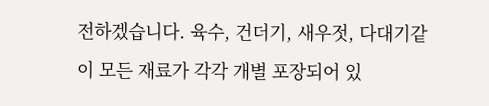전하겠습니다. 육수, 건더기, 새우젓, 다대기같이 모든 재료가 각각 개별 포장되어 있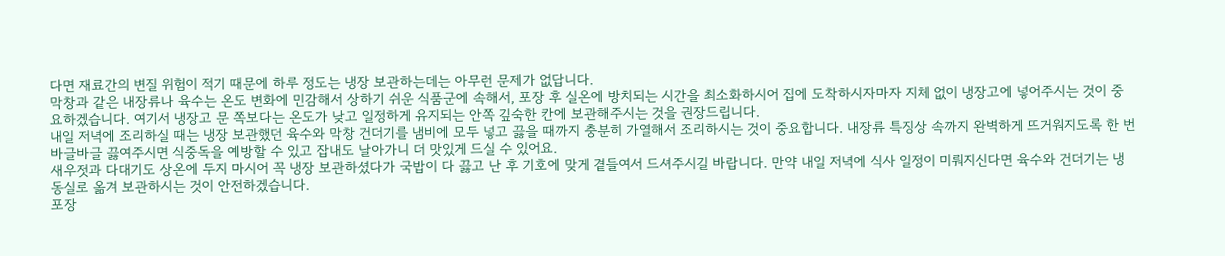다면 재료간의 변질 위험이 적기 때문에 하루 정도는 냉장 보관하는데는 아무런 문제가 없답니다.
막창과 같은 내장류나 육수는 온도 변화에 민감해서 상하기 쉬운 식품군에 속해서, 포장 후 실온에 방치되는 시간을 최소화하시어 집에 도착하시자마자 지체 없이 냉장고에 넣어주시는 것이 중요하겠습니다. 여기서 냉장고 문 쪽보다는 온도가 낮고 일정하게 유지되는 안쪽 깊숙한 칸에 보관해주시는 것을 권장드립니다.
내일 저녁에 조리하실 때는 냉장 보관했던 육수와 막창 건더기를 냄비에 모두 넣고 끓을 때까지 충분히 가열해서 조리하시는 것이 중요합니다. 내장류 특징상 속까지 완벽하게 뜨거워지도록 한 번 바글바글 끓여주시면 식중독을 예방할 수 있고 잡내도 날아가니 더 맛있게 드실 수 있어요.
새우젓과 다대기도 상온에 두지 마시어 꼭 냉장 보관하셨다가 국밥이 다 끓고 난 후 기호에 맞게 곁들여서 드셔주시길 바랍니다. 만약 내일 저녁에 식사 일정이 미뤄지신다면 육수와 건더기는 냉동실로 옮겨 보관하시는 것이 안전하겠습니다.
포장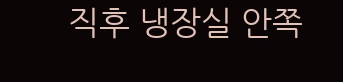직후 냉장실 안쪽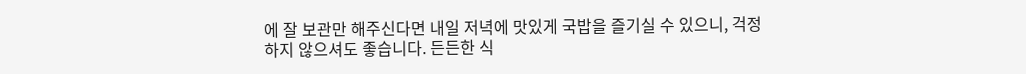에 잘 보관만 해주신다면 내일 저녁에 맛있게 국밥을 즐기실 수 있으니, 걱정하지 않으셔도 좋습니다. 든든한 식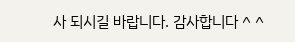사 되시길 바랍니다. 감사합니다 ^ ^